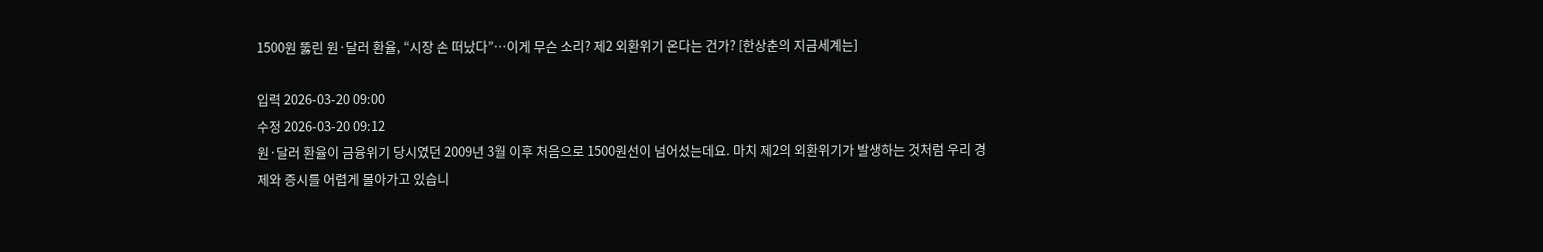1500원 뚫린 원·달러 환율, “시장 손 떠났다”…이게 무슨 소리? 제2 외환위기 온다는 건가? [한상춘의 지금세계는]

입력 2026-03-20 09:00
수정 2026-03-20 09:12
원·달러 환율이 금융위기 당시였던 2009년 3월 이후 처음으로 1500원선이 넘어섰는데요. 마치 제2의 외환위기가 발생하는 것처럼 우리 경제와 증시를 어렵게 몰아가고 있습니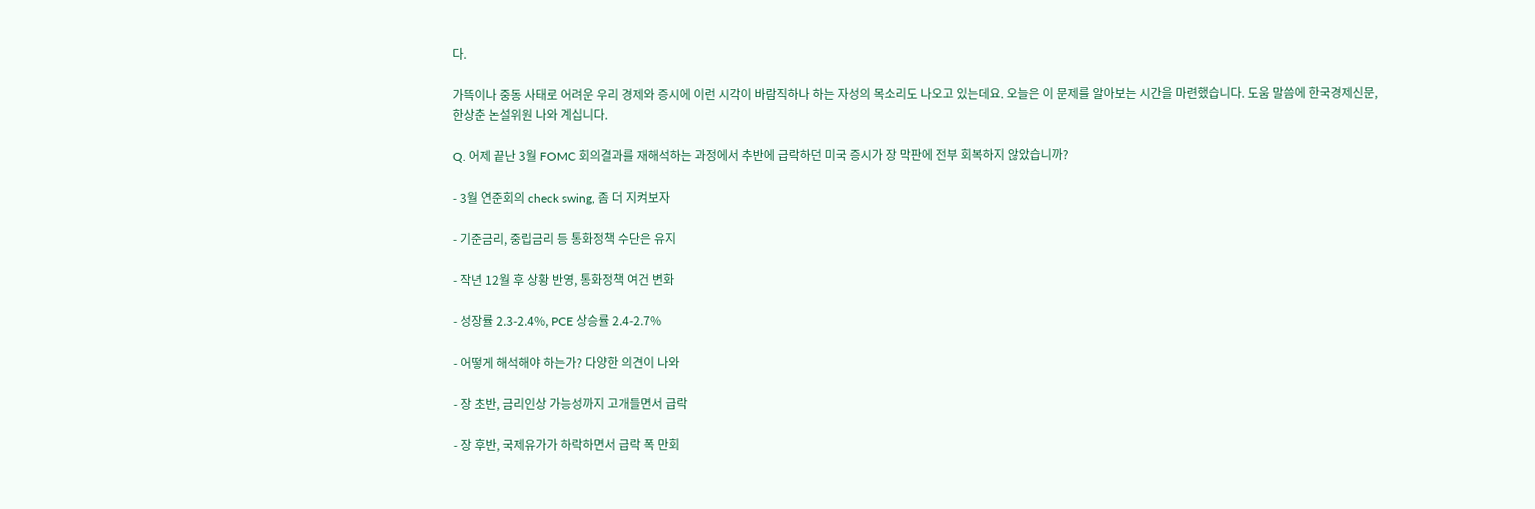다.

가뜩이나 중동 사태로 어려운 우리 경제와 증시에 이런 시각이 바람직하나 하는 자성의 목소리도 나오고 있는데요. 오늘은 이 문제를 알아보는 시간을 마련했습니다. 도움 말씀에 한국경제신문, 한상춘 논설위원 나와 계십니다.

Q. 어제 끝난 3월 FOMC 회의결과를 재해석하는 과정에서 추반에 급락하던 미국 증시가 장 막판에 전부 회복하지 않았습니까?

- 3월 연준회의 check swing, 좀 더 지켜보자

- 기준금리, 중립금리 등 통화정책 수단은 유지

- 작년 12월 후 상황 반영, 통화정책 여건 변화

- 성장률 2.3-2.4%, PCE 상승률 2.4-2.7%

- 어떻게 해석해야 하는가? 다양한 의견이 나와

- 장 초반, 금리인상 가능성까지 고개들면서 급락

- 장 후반, 국제유가가 하락하면서 급락 폭 만회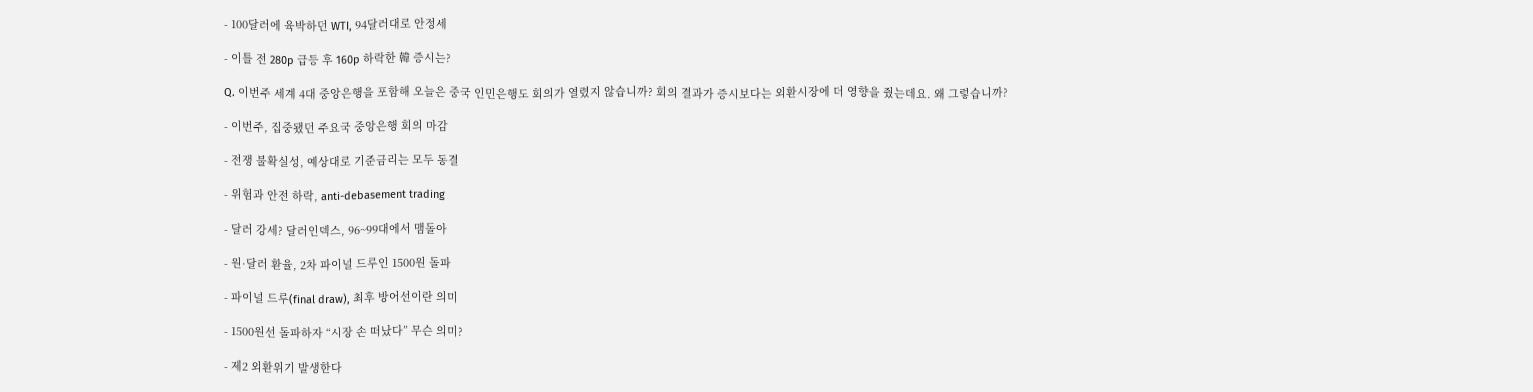- 100달러에 육박하던 WTI, 94달러대로 안정세

- 이틀 전 280p 급등 후 160p 하락한 韓 증시는?

Q. 이번주 세계 4대 중앙은행을 포함해 오늘은 중국 인민은행도 회의가 열렸지 않습니까? 회의 결과가 증시보다는 외환시장에 더 영향을 줬는데요. 왜 그렇습니까?

- 이번주, 집중됐던 주요국 중앙은행 회의 마감

- 전쟁 불확실성, 예상대로 기준금리는 모두 동결

- 위험과 안전 하락, anti-debasement trading

- 달러 강세? 달러인덱스, 96~99대에서 맴돌아

- 원·달러 환율, 2차 파이널 드루인 1500원 돌파

- 파이널 드루(final draw), 최후 방어선이란 의미

- 1500원선 돌파하자 “시장 손 떠났다” 무슨 의미?

- 제2 외환위기 발생한다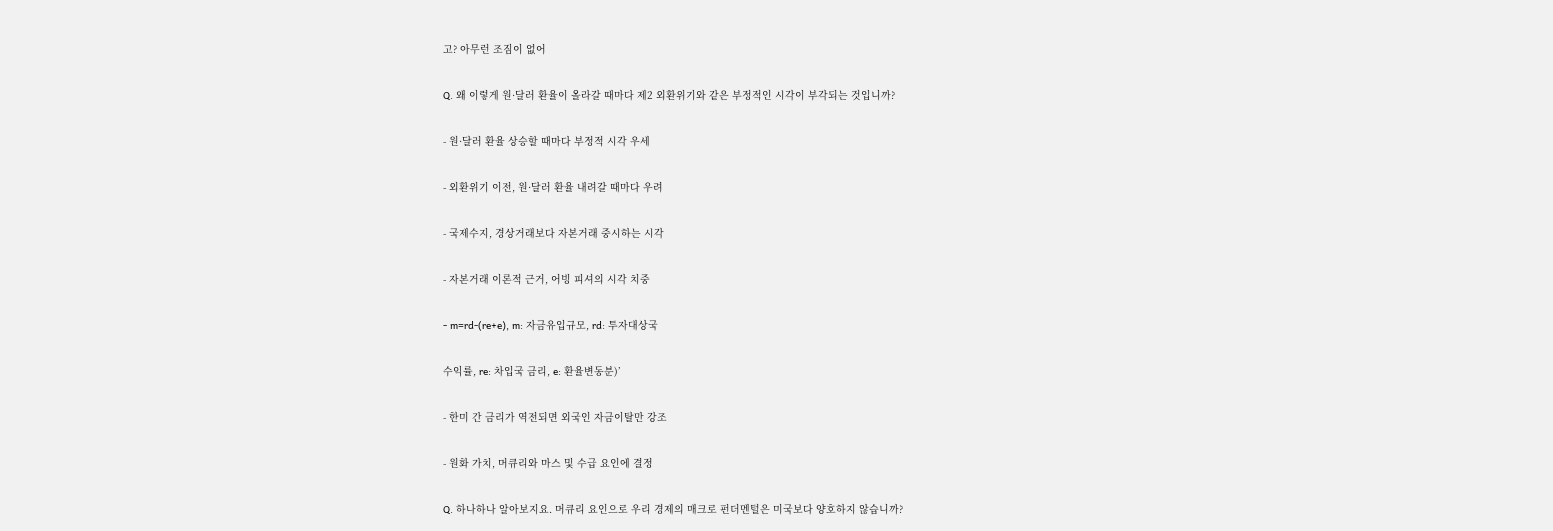고? 아무런 조짐이 없어

Q. 왜 이렇게 원·달러 환율이 올라갈 때마다 제2 외환위기와 같은 부정적인 시각이 부각되는 것입니까?

- 원·달러 환율 상승할 때마다 부정적 시각 우세

- 외환위기 이전, 원·달러 환율 내려갈 때마다 우려

- 국제수지, 경상거래보다 자본거래 중시하는 시각

- 자본거래 이론적 근거, 어빙 피셔의 시각 치중

- m=rd-(re+e), m: 자금유입규모, rd: 투자대상국

수익률, re: 차입국 금리, e: 환율변동분)’

- 한미 간 금리가 역전되면 외국인 자금이탈만 강조

- 원화 가치, 머큐리와 마스 및 수급 요인에 결정

Q. 하나하나 알아보지요. 머큐리 요인으로 우리 경제의 매크로 펀더멘털은 미국보다 양호하지 않습니까?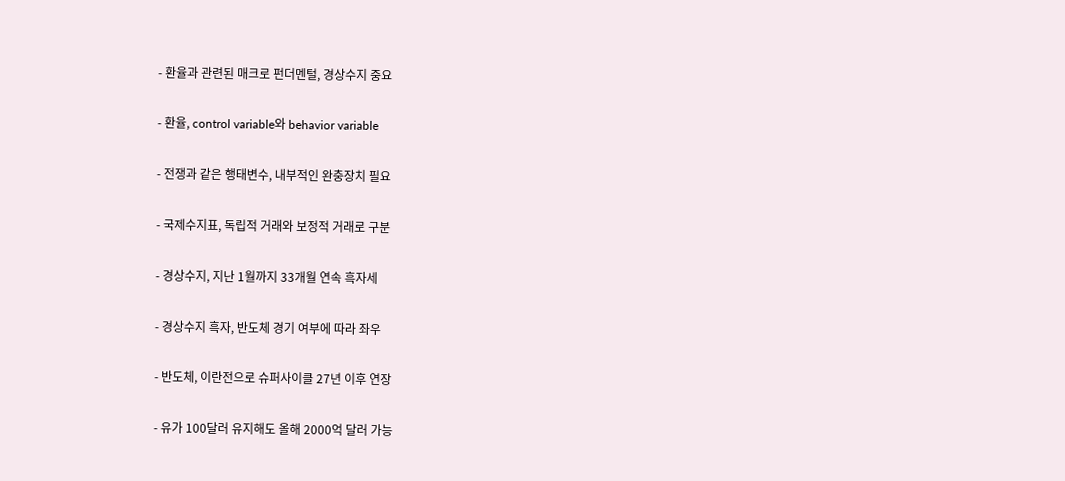- 환율과 관련된 매크로 펀더멘털, 경상수지 중요

- 환율, control variable와 behavior variable

- 전쟁과 같은 행태변수, 내부적인 완충장치 필요

- 국제수지표, 독립적 거래와 보정적 거래로 구분

- 경상수지, 지난 1월까지 33개월 연속 흑자세

- 경상수지 흑자, 반도체 경기 여부에 따라 좌우

- 반도체, 이란전으로 슈퍼사이클 27년 이후 연장

- 유가 100달러 유지해도 올해 2000억 달러 가능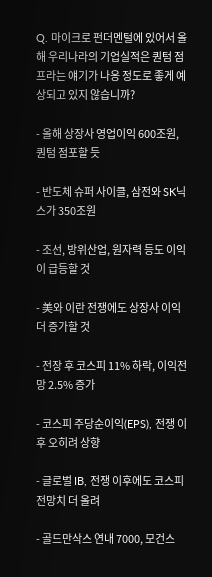Q. 마이크로 펀더멘털에 있어서 올해 우리나라의 기업실적은 퀀텀 점프라는 얘기가 나옹 정도로 좋게 예상되고 있지 않습니까?

- 올해 상장사 영업이익 600조원, 퀀텀 점포할 듯

- 반도체 슈퍼 사이클, 삼전와 SK닉스가 350조원

- 조선, 방위산업, 원자력 등도 이익이 급등할 것

- 美와 이란 전쟁에도 상장사 이익 더 증가할 것

- 전장 후 코스피 11% 하락, 이익전망 2.5% 증가

- 코스피 주당순이익(EPS), 전쟁 이후 오히려 상향

- 글로벌 IB, 전쟁 이후에도 코스피 전망치 더 올려

- 골드만삭스 연내 7000, 모건스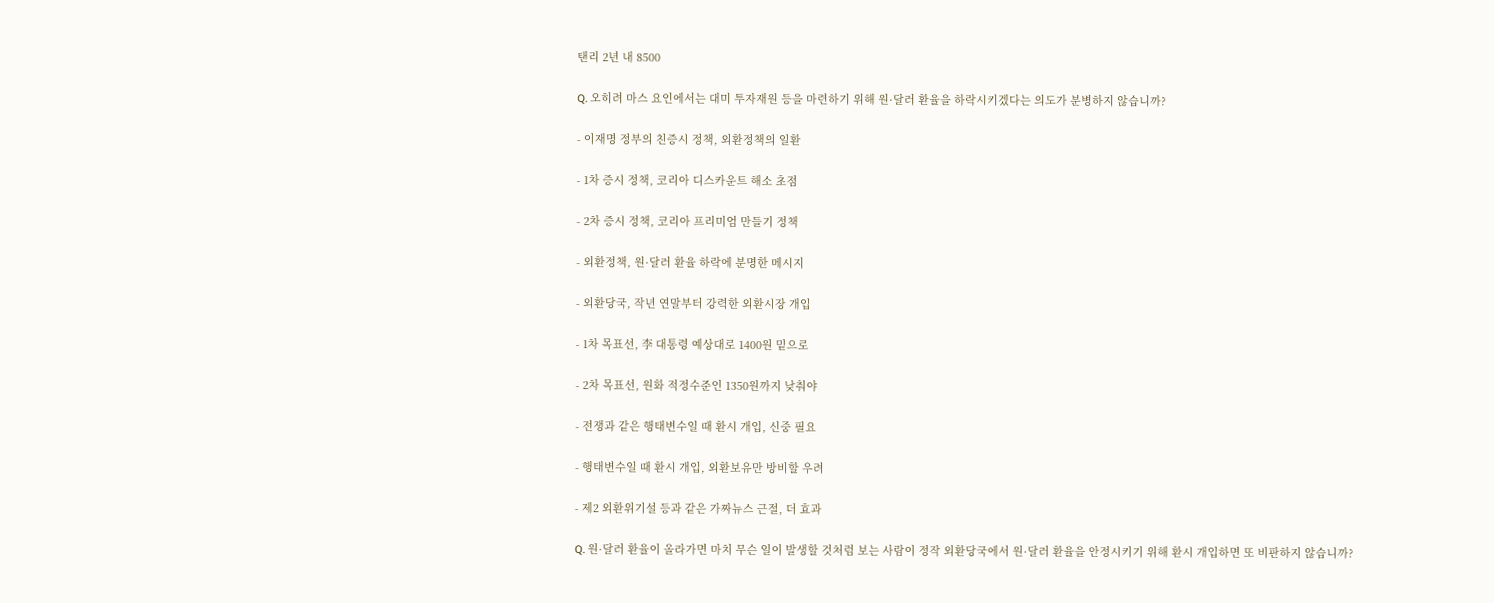탠리 2년 내 8500

Q. 오히려 마스 요인에서는 대미 투자재원 등을 마련하기 위해 원·달러 환율을 하락시키겠다는 의도가 분병하지 않습니까?

- 이재명 정부의 친증시 정책, 외환정책의 일환

- 1차 증시 정책, 코리아 디스카운트 해소 초점

- 2차 증시 정책, 코리아 프리미엄 만들기 정책

- 외환정책, 원·달러 환율 하락에 분명한 메시지

- 외환당국, 작년 연말부터 강력한 외환시장 개입

- 1차 목표선, 李 대통령 예상대로 1400원 밑으로

- 2차 목표선, 원화 적정수준인 1350원까지 낮춰야

- 전쟁과 같은 행태변수일 때 환시 개입, 신중 필요

- 행태변수일 때 환시 개입, 외환보유만 방비할 우려

- 제2 외환위기설 등과 같은 가짜뉴스 근절, 더 효과

Q. 원·달러 환율이 올라가면 마치 무슨 일이 발생할 것처럼 보는 사람이 정작 외환당국에서 원·달러 환율을 안정시키기 위해 환시 개입하면 또 비판하지 않습니까?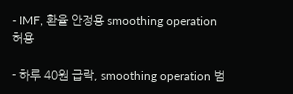- IMF, 환율 안정용 smoothing operation 허용

- 하루 40원 급락, smoothing operation 범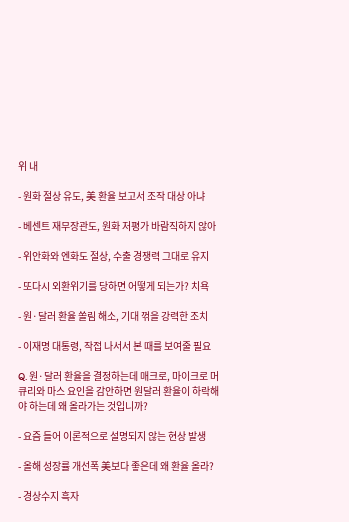위 내

- 원화 절상 유도, 美 환율 보고서 조작 대상 아냐

- 베센트 재무장관도, 원화 저평가 바람직하지 않아

- 위안화와 엔화도 절상, 수출 경쟁력 그대로 유지

- 또다시 외환위기를 당하면 어떻게 되는가? 치욕

- 원·달러 환율 쏠림 해소, 기대 꺾을 강력한 조치

- 이재명 대통령, 작접 나서서 본 때를 보여줄 필요

Q. 원·달러 환율을 결정하는데 매크로, 마이크로 머큐리와 마스 요인을 감안하면 원달러 환율이 하락해야 하는데 왜 올라가는 것입니까?

- 요즘 들어 이론적으로 설명되지 않는 현상 발생

- 올해 성장률 개선폭 美보다 좋은데 왜 환율 올라?

- 경상수지 흑자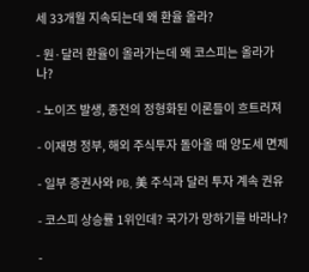세 33개월 지속되는데 왜 환율 올라?

- 원·달러 환율이 올라가는데 왜 코스피는 올라가나?

- 노이즈 발생, 종전의 정형화된 이론들이 흐트러져

- 이재명 정부, 해외 주식투자 돌아올 때 양도세 면제

- 일부 증권사와 PB, 美 주식과 달러 투자 계속 권유

- 코스피 상승률 1위인데? 국가가 망하기를 바라나?

-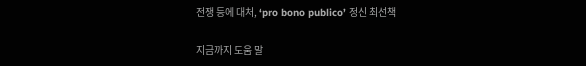전쟁 등에 대처, ‘pro bono publico’ 정신 최선책

지금까지 도움 말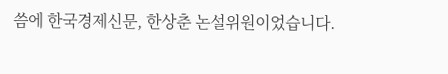씀에 한국경제신문, 한상춘 논설위원이었습니다.